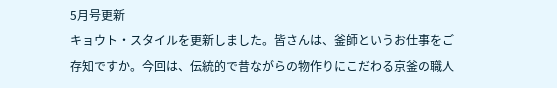5月号更新
キョウト・スタイルを更新しました。皆さんは、釜師というお仕事をご存知ですか。今回は、伝統的で昔ながらの物作りにこだわる京釜の職人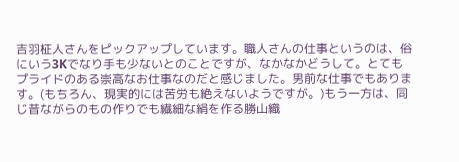吉羽柾人さんをピックアップしています。職人さんの仕事というのは、俗にいう3Kでなり手も少ないとのことですが、なかなかどうして。とてもプライドのある崇高なお仕事なのだと感じました。男前な仕事でもあります。(もちろん、現実的には苦労も絶えないようですが。)もう一方は、同じ昔ながらのもの作りでも繊細な絹を作る勝山織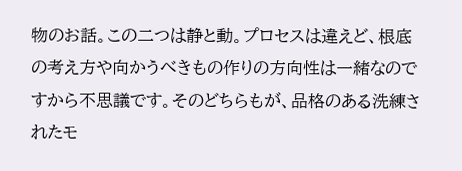物のお話。この二つは静と動。プロセスは違えど、根底の考え方や向かうべきもの作りの方向性は一緒なのですから不思議です。そのどちらもが、品格のある洗練されたモ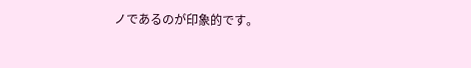ノであるのが印象的です。